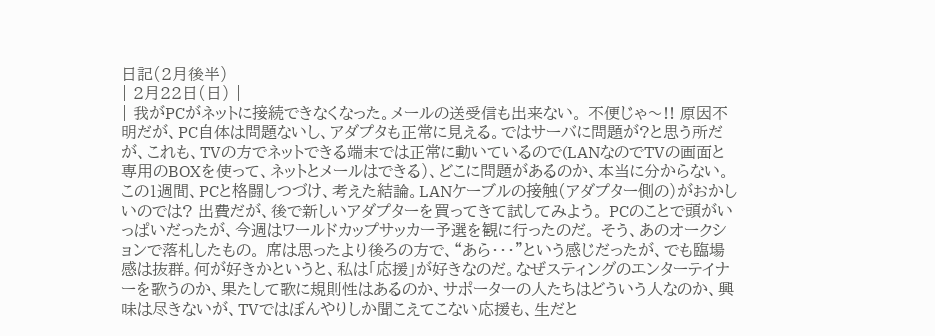日記(2月後半)
| 2月22日(日) |
| 我がPCがネットに接続できなくなった。メールの送受信も出来ない。 不便じゃ〜!! 原因不明だが、PC自体は問題ないし、アダプタも正常に見える。ではサーバに問題が?と思う所だが、これも、TVの方でネットできる端末では正常に動いているので(LANなのでTVの画面と専用のBOXを使って、ネットとメールはできる)、どこに問題があるのか、本当に分からない。 この1週間、PCと格闘しつづけ、考えた結論。LANケーブルの接触(アダプター側の)がおかしいのでは? 出費だが、後で新しいアダプターを買ってきて試してみよう。 PCのことで頭がいっぱいだったが、今週はワールドカップサッカー予選を観に行ったのだ。 そう、あのオークションで落札したもの。 席は思ったより後ろの方で、“あら・・・”という感じだったが、でも臨場感は抜群。何が好きかというと、私は「応援」が好きなのだ。なぜスティングのエンターテイナーを歌うのか、果たして歌に規則性はあるのか、サポーターの人たちはどういう人なのか、興味は尽きないが、TVではぼんやりしか聞こえてこない応援も、生だと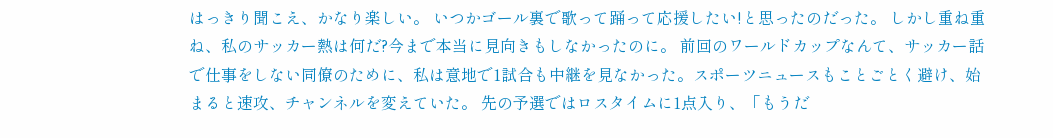はっきり聞こえ、かなり楽しい。 いつかゴール裏で歌って踊って応援したい!と思ったのだった。 しかし重ね重ね、私のサッカー熱は何だ?今まで本当に見向きもしなかったのに。 前回のワールドカップなんて、サッカー話で仕事をしない同僚のために、私は意地で1試合も中継を見なかった。スポーツニュースもことごとく避け、始まると速攻、チャンネルを変えていた。 先の予選ではロスタイムに1点入り、「もうだ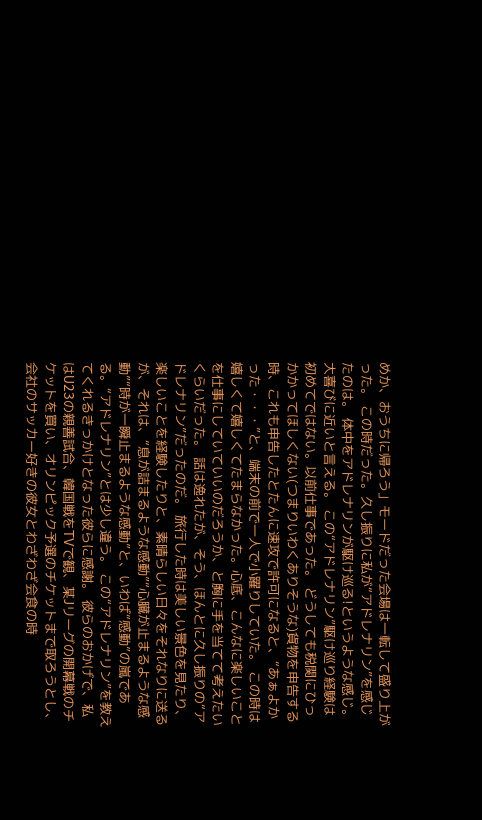めか、おうちに帰ろう」モードだった会場は一転して盛り上がった。 この時だった。久し振りに私が“アドレナリン”を感じたのは。 体中をアドレナリンが駆け巡る!というような感じ。大喜びに近いと言える。 この“アドレナリン”駆け巡り経験は初めてではない。以前仕事であった。 どうしても税関にひっかかってほしくない(つまりいわくありそうな)貨物を申告する時、これも申告したとたんに速攻で許可になると、“あぁよかった・・・”と、端末の前で一人で小躍りしていた。 この時は嬉しくて嬉しくてたまらなかった。心底、こんなに楽しいことを仕事にしていていいのだろうか、と胸に手を当てて考えたいくらいだった。 話は逸れたが、そう、ほんとに久し振りの“アドレナリン”だったのだ。 旅行した時は美しい景色を見たり、楽しいことを経験したりと、素晴らしい日々をそれなりに送るが、それは、“息が詰まるような感動”“心臓が止まるような感動”“時が一瞬止まるような感動”と、いわば“感動”の嵐である。“アドレナリン”とは少し違う。 この“アドレナリン”を教えてくれるきっかけとなった彼らに感謝。 彼らのおかげで、私はU23の親善試合、韓国戦をTVで観、某Jリーグの開幕戦のチケットを買い、オリンピック予選のチケットまで取ろうとし、会社のサッカー好きの彼女とわざわざ会食の時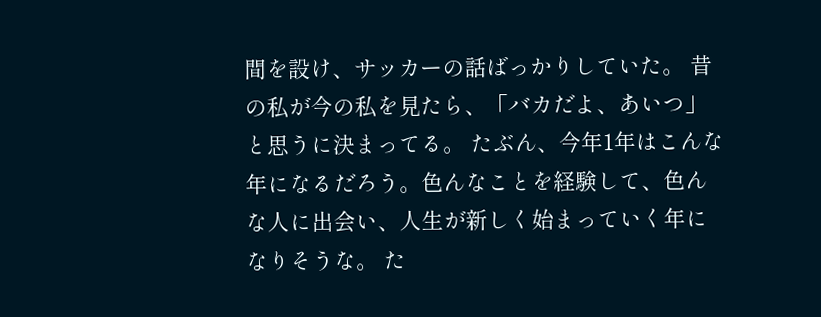間を設け、サッカーの話ばっかりしていた。 昔の私が今の私を見たら、「バカだよ、あいつ」と思うに決まってる。 たぶん、今年1年はこんな年になるだろう。色んなことを経験して、色んな人に出会い、人生が新しく始まっていく年になりそうな。 た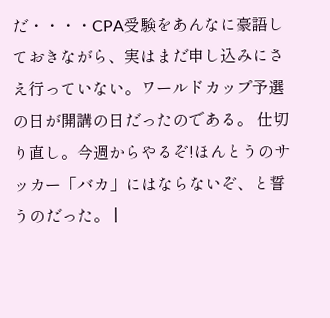だ・・・・CPA受験をあんなに豪語しておきながら、実はまだ申し込みにさえ行っていない。ワールドカップ予選の日が開講の日だったのである。 仕切り直し。今週からやるぞ!ほんとうのサッカー「バカ」にはならないぞ、と誓うのだった。 |